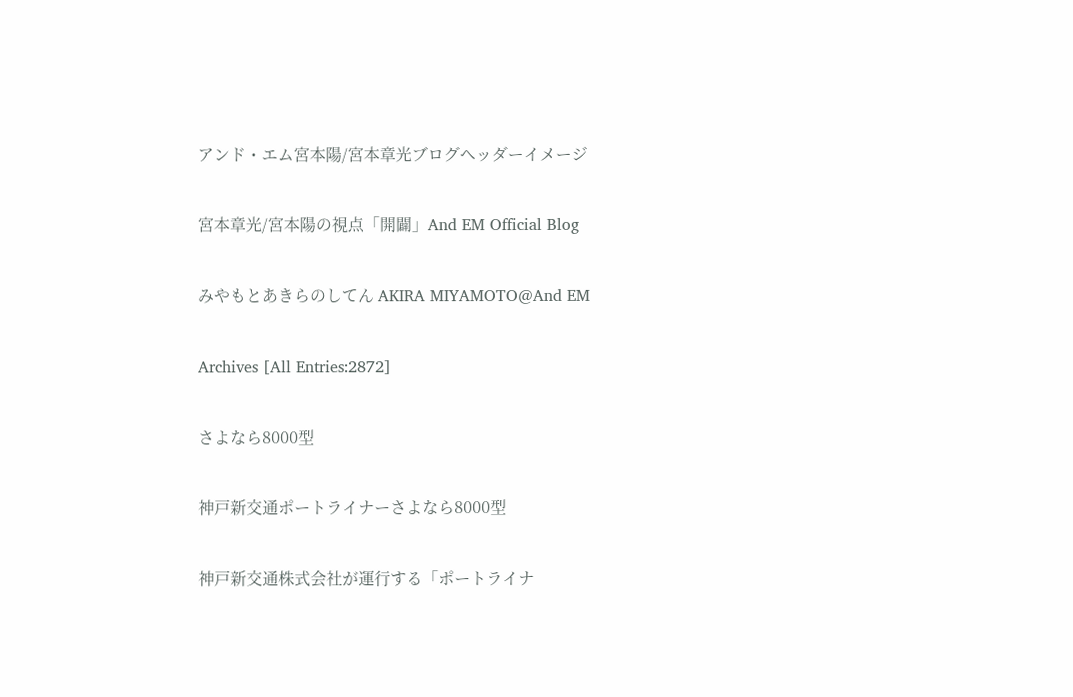アンド・エム宮本陽/宮本章光ブログヘッダーイメージ

宮本章光/宮本陽の視点「開闢」And EM Official Blog

みやもとあきらのしてん AKIRA MIYAMOTO@And EM

Archives [All Entries:2872]

さよなら8000型

神戸新交通ポートライナーさよなら8000型

神戸新交通株式会社が運行する「ポートライナ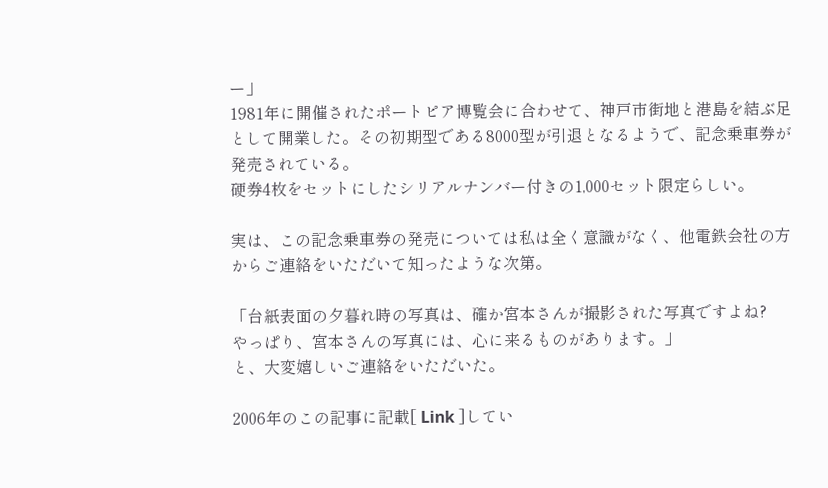ー」
1981年に開催されたポートピア博覧会に合わせて、神戸市街地と港島を結ぶ足として開業した。その初期型である8000型が引退となるようで、記念乗車券が発売されている。
硬券4枚をセットにしたシリアルナンバー付きの1,000セット限定らしい。

実は、この記念乗車券の発売については私は全く意識がなく、他電鉄会社の方からご連絡をいただいて知ったような次第。

「台紙表面の夕暮れ時の写真は、確か宮本さんが撮影された写真ですよね?
やっぱり、宮本さんの写真には、心に来るものがあります。」
と、大変嬉しいご連絡をいただいた。

2006年のこの記事に記載[ Link ]してい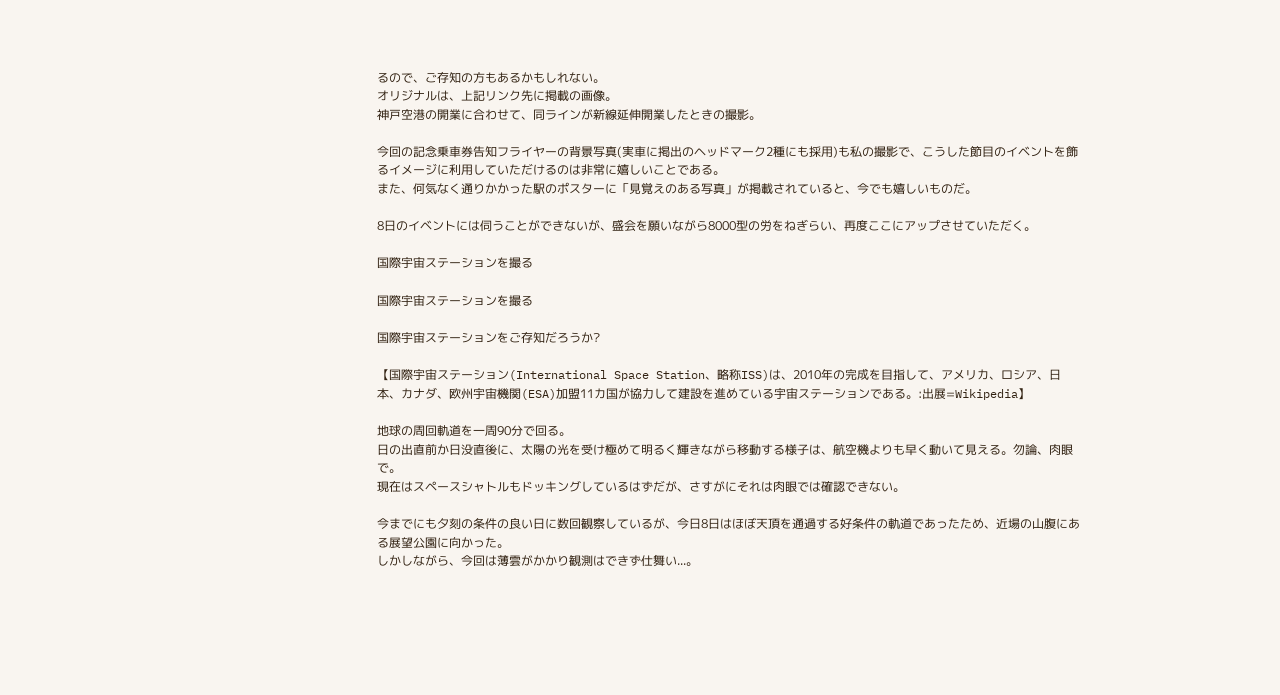るので、ご存知の方もあるかもしれない。
オリジナルは、上記リンク先に掲載の画像。
神戸空港の開業に合わせて、同ラインが新線延伸開業したときの撮影。

今回の記念乗車券告知フライヤーの背景写真(実車に掲出のヘッドマーク2種にも採用)も私の撮影で、こうした節目のイベントを飾るイメージに利用していただけるのは非常に嬉しいことである。
また、何気なく通りかかった駅のポスターに「見覚えのある写真」が掲載されていると、今でも嬉しいものだ。

8日のイベントには伺うことができないが、盛会を願いながら8000型の労をねぎらい、再度ここにアップさせていただく。

国際宇宙ステーションを撮る

国際宇宙ステーションを撮る

国際宇宙ステーションをご存知だろうか?

【国際宇宙ステーション(International Space Station、略称ISS)は、2010年の完成を目指して、アメリカ、ロシア、日本、カナダ、欧州宇宙機関(ESA)加盟11カ国が協力して建設を進めている宇宙ステーションである。:出展=Wikipedia】

地球の周回軌道を一周90分で回る。
日の出直前か日没直後に、太陽の光を受け極めて明るく輝きながら移動する様子は、航空機よりも早く動いて見える。勿論、肉眼で。
現在はスペースシャトルもドッキングしているはずだが、さすがにそれは肉眼では確認できない。

今までにも夕刻の条件の良い日に数回観察しているが、今日8日はほぼ天頂を通過する好条件の軌道であったため、近場の山腹にある展望公園に向かった。
しかしながら、今回は薄雲がかかり観測はできず仕舞い...。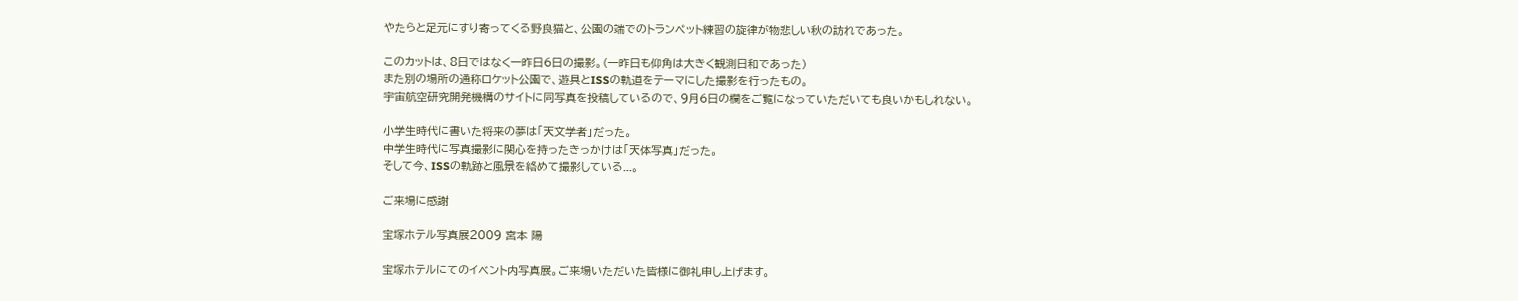やたらと足元にすり寄ってくる野良猫と、公園の端でのトランペット練習の旋律が物悲しい秋の訪れであった。

このカットは、8日ではなく一昨日6日の撮影。(一昨日も仰角は大きく観測日和であった)
また別の場所の通称ロケット公園で、遊具とISSの軌道をテーマにした撮影を行ったもの。
宇宙航空研究開発機構のサイトに同写真を投稿しているので、9月6日の欄をご覧になっていただいても良いかもしれない。

小学生時代に書いた将来の夢は「天文学者」だった。
中学生時代に写真撮影に関心を持ったきっかけは「天体写真」だった。
そして今、ISSの軌跡と風景を絡めて撮影している...。

ご来場に感謝

宝塚ホテル写真展2009 宮本 陽

宝塚ホテルにてのイベント内写真展。ご来場いただいた皆様に御礼申し上げます。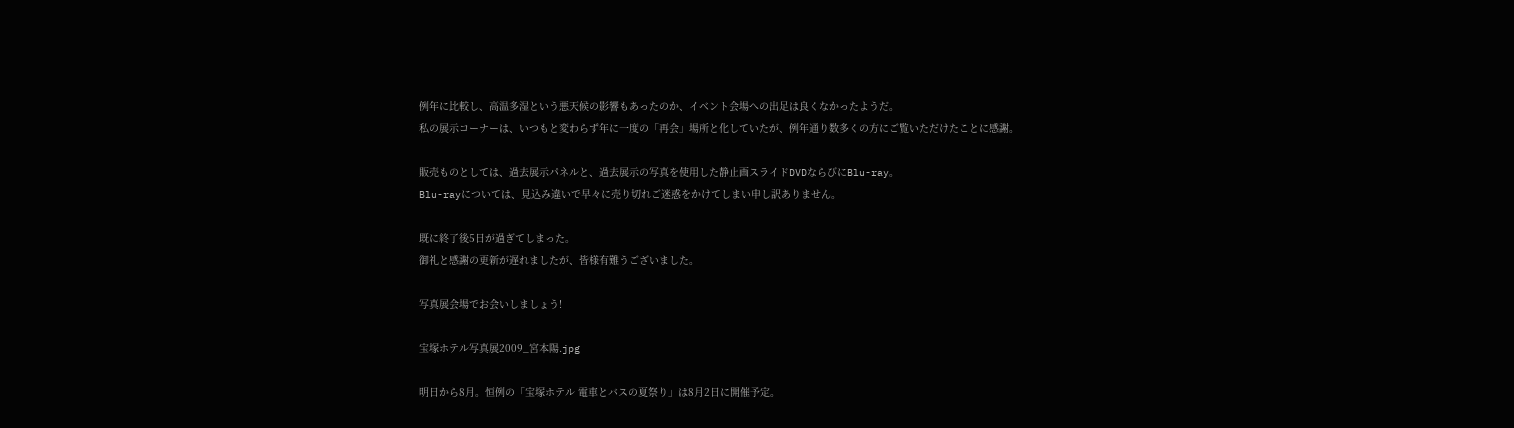例年に比較し、高温多湿という悪天候の影響もあったのか、イベント会場への出足は良くなかったようだ。
私の展示コーナーは、いつもと変わらず年に一度の「再会」場所と化していたが、例年通り数多くの方にご覧いただけたことに感謝。

販売ものとしては、過去展示パネルと、過去展示の写真を使用した静止画スライドDVDならびにBlu-ray。
Blu-rayについては、見込み違いで早々に売り切れご迷惑をかけてしまい申し訳ありません。

既に終了後5日が過ぎてしまった。
御礼と感謝の更新が遅れましたが、皆様有難うございました。

写真展会場でお会いしましょう!

宝塚ホテル写真展2009_宮本陽.jpg

明日から8月。恒例の「宝塚ホテル 電車とバスの夏祭り」は8月2日に開催予定。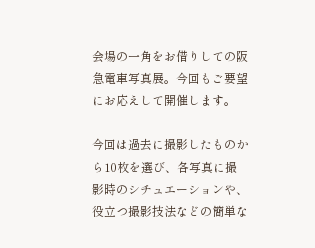会場の一角をお借りしての阪急電車写真展。今回もご要望にお応えして開催します。

今回は過去に撮影したものから10枚を選び、各写真に撮影時のシチュエーションや、役立つ撮影技法などの簡単な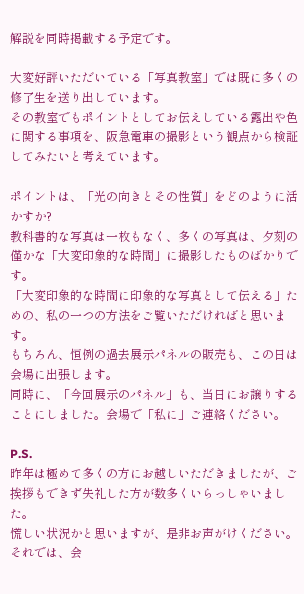解説を同時掲載する予定です。

大変好評いただいている「写真教室」では既に多くの修了生を送り出しています。
その教室でもポイントとしてお伝えしている露出や色に関する事項を、阪急電車の撮影という観点から検証してみたいと考えています。

ポイントは、「光の向きとその性質」をどのように活かすか?
教科書的な写真は一枚もなく、多くの写真は、夕刻の僅かな「大変印象的な時間」に撮影したものばかりです。
「大変印象的な時間に印象的な写真として伝える」ための、私の一つの方法をご覧いただければと思います。
もちろん、恒例の過去展示パネルの販売も、この日は会場に出張します。
同時に、「今回展示のパネル」も、当日にお譲りすることにしました。会場で「私に」ご連絡ください。

P.S.
昨年は極めて多くの方にお越しいただきましたが、ご挨拶もできず失礼した方が数多くいらっしゃいました。
慌しい状況かと思いますが、是非お声がけください。
それでは、会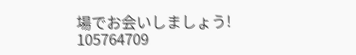場でお会いしましょう!
105764709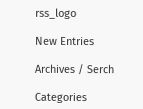rss_logo

New Entries

Archives / Serch

Categories